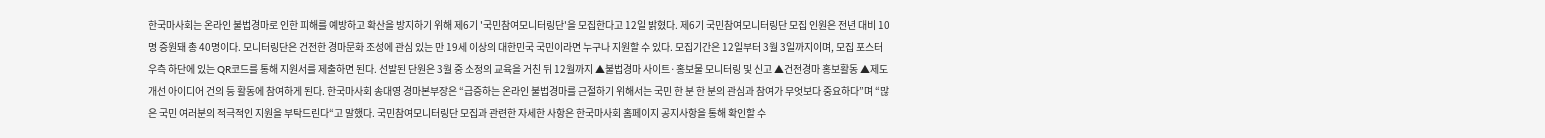한국마사회는 온라인 불법경마로 인한 피해를 예방하고 확산을 방지하기 위해 제6기 '국민참여모니터링단'을 모집한다고 12일 밝혔다. 제6기 국민참여모니터링단 모집 인원은 전년 대비 10명 증원돼 총 40명이다. 모니터링단은 건전한 경마문화 조성에 관심 있는 만 19세 이상의 대한민국 국민이라면 누구나 지원할 수 있다. 모집기간은 12일부터 3월 3일까지이며, 모집 포스터 우측 하단에 있는 QR코드를 통해 지원서를 제출하면 된다. 선발된 단원은 3월 중 소정의 교육을 거친 뒤 12월까지 ▲불법경마 사이트·홍보물 모니터링 및 신고 ▲건전경마 홍보활동 ▲제도 개선 아이디어 건의 등 활동에 참여하게 된다. 한국마사회 송대영 경마본부장은 “급증하는 온라인 불법경마를 근절하기 위해서는 국민 한 분 한 분의 관심과 참여가 무엇보다 중요하다”며 “많은 국민 여러분의 적극적인 지원을 부탁드린다“고 말했다. 국민참여모니터링단 모집과 관련한 자세한 사항은 한국마사회 홈페이지 공지사항을 통해 확인할 수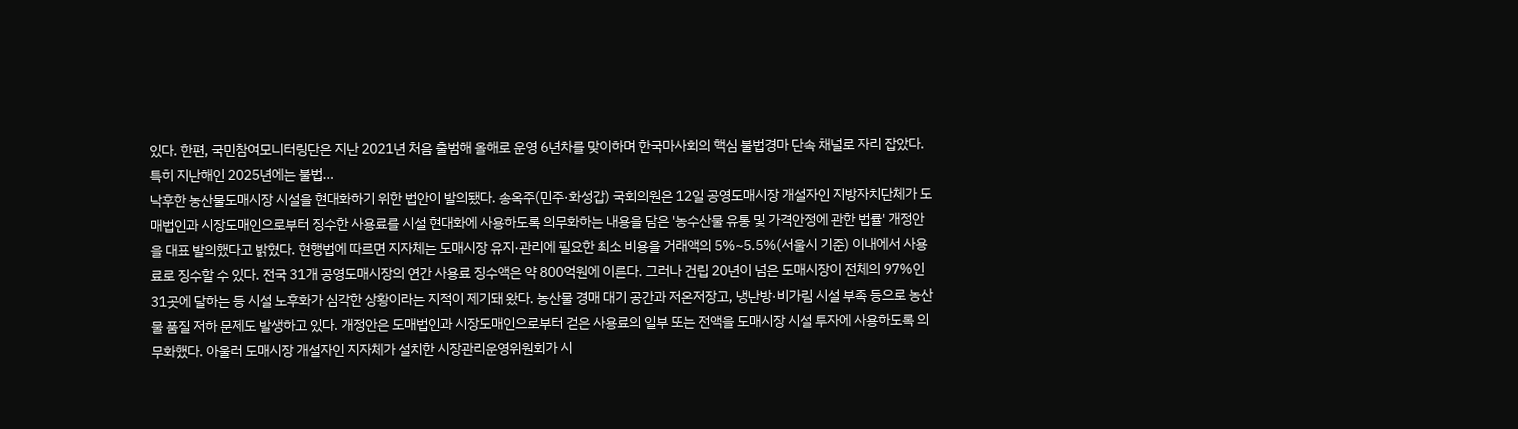있다. 한편, 국민참여모니터링단은 지난 2021년 처음 출범해 올해로 운영 6년차를 맞이하며 한국마사회의 핵심 불법경마 단속 채널로 자리 잡았다. 특히 지난해인 2025년에는 불법…
낙후한 농산물도매시장 시설을 현대화하기 위한 법안이 발의됐다. 송옥주(민주·화성갑) 국회의원은 12일 공영도매시장 개설자인 지방자치단체가 도매법인과 시장도매인으로부터 징수한 사용료를 시설 현대화에 사용하도록 의무화하는 내용을 담은 '농수산물 유통 및 가격안정에 관한 법률' 개정안을 대표 발의했다고 밝혔다. 현행법에 따르면 지자체는 도매시장 유지·관리에 필요한 최소 비용을 거래액의 5%~5.5%(서울시 기준) 이내에서 사용료로 징수할 수 있다. 전국 31개 공영도매시장의 연간 사용료 징수액은 약 800억원에 이른다. 그러나 건립 20년이 넘은 도매시장이 전체의 97%인 31곳에 달하는 등 시설 노후화가 심각한 상황이라는 지적이 제기돼 왔다. 농산물 경매 대기 공간과 저온저장고, 냉난방·비가림 시설 부족 등으로 농산물 품질 저하 문제도 발생하고 있다. 개정안은 도매법인과 시장도매인으로부터 걷은 사용료의 일부 또는 전액을 도매시장 시설 투자에 사용하도록 의무화했다. 아울러 도매시장 개설자인 지자체가 설치한 시장관리운영위원회가 시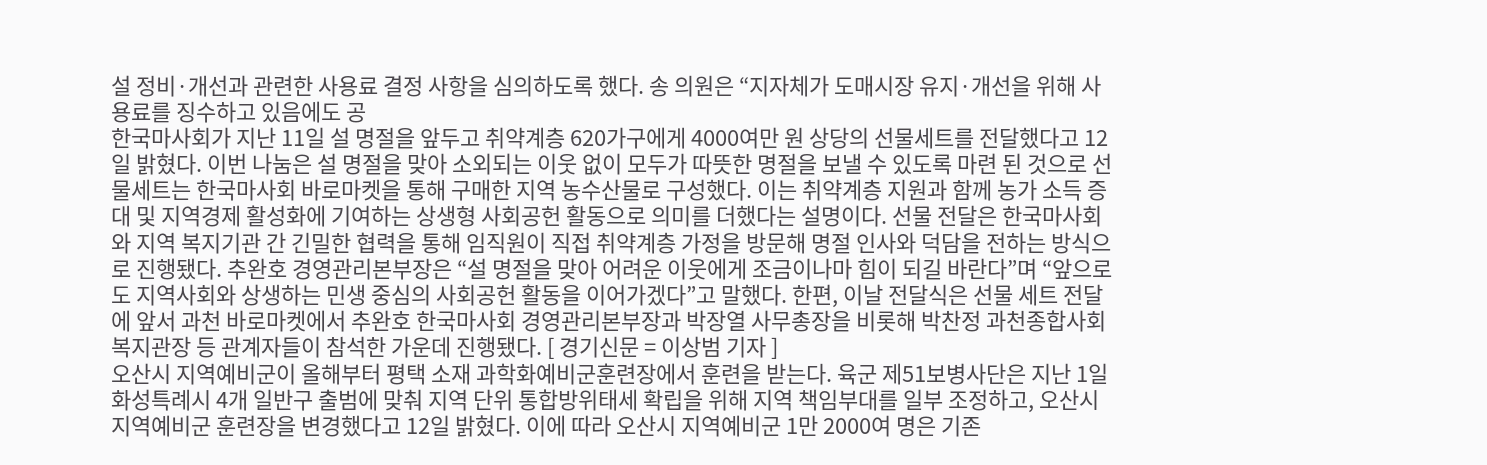설 정비·개선과 관련한 사용료 결정 사항을 심의하도록 했다. 송 의원은 “지자체가 도매시장 유지·개선을 위해 사용료를 징수하고 있음에도 공
한국마사회가 지난 11일 설 명절을 앞두고 취약계층 620가구에게 4000여만 원 상당의 선물세트를 전달했다고 12일 밝혔다. 이번 나눔은 설 명절을 맞아 소외되는 이웃 없이 모두가 따뜻한 명절을 보낼 수 있도록 마련 된 것으로 선물세트는 한국마사회 바로마켓을 통해 구매한 지역 농수산물로 구성했다. 이는 취약계층 지원과 함께 농가 소득 증대 및 지역경제 활성화에 기여하는 상생형 사회공헌 활동으로 의미를 더했다는 설명이다. 선물 전달은 한국마사회와 지역 복지기관 간 긴밀한 협력을 통해 임직원이 직접 취약계층 가정을 방문해 명절 인사와 덕담을 전하는 방식으로 진행됐다. 추완호 경영관리본부장은 “설 명절을 맞아 어려운 이웃에게 조금이나마 힘이 되길 바란다”며 “앞으로도 지역사회와 상생하는 민생 중심의 사회공헌 활동을 이어가겠다”고 말했다. 한편, 이날 전달식은 선물 세트 전달에 앞서 과천 바로마켓에서 추완호 한국마사회 경영관리본부장과 박장열 사무총장을 비롯해 박찬정 과천종합사회복지관장 등 관계자들이 참석한 가운데 진행됐다. [ 경기신문 = 이상범 기자 ]
오산시 지역예비군이 올해부터 평택 소재 과학화예비군훈련장에서 훈련을 받는다. 육군 제51보병사단은 지난 1일 화성특례시 4개 일반구 출범에 맞춰 지역 단위 통합방위태세 확립을 위해 지역 책임부대를 일부 조정하고, 오산시 지역예비군 훈련장을 변경했다고 12일 밝혔다. 이에 따라 오산시 지역예비군 1만 2000여 명은 기존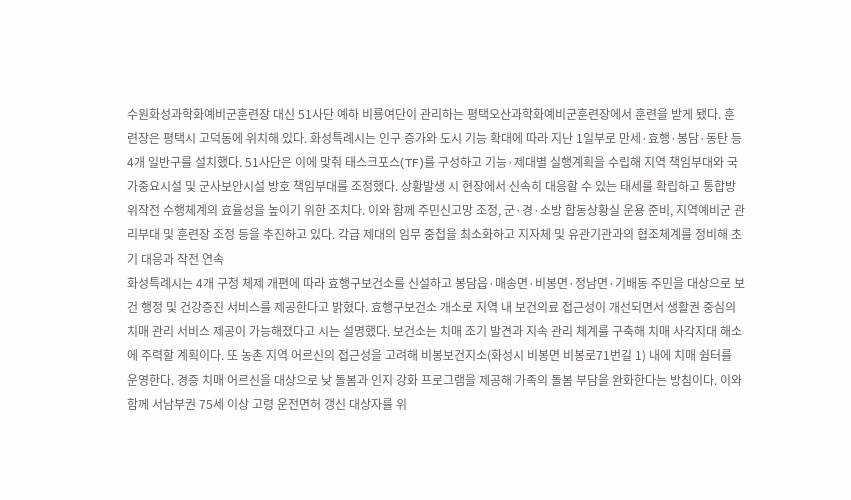수원화성과학화예비군훈련장 대신 51사단 예하 비룡여단이 관리하는 평택오산과학화예비군훈련장에서 훈련을 받게 됐다. 훈련장은 평택시 고덕동에 위치해 있다. 화성특례시는 인구 증가와 도시 기능 확대에 따라 지난 1일부로 만세·효행·봉담·동탄 등 4개 일반구를 설치했다. 51사단은 이에 맞춰 태스크포스(TF)를 구성하고 기능·제대별 실행계획을 수립해 지역 책임부대와 국가중요시설 및 군사보안시설 방호 책임부대를 조정했다. 상황발생 시 현장에서 신속히 대응할 수 있는 태세를 확립하고 통합방위작전 수행체계의 효율성을 높이기 위한 조치다. 이와 함께 주민신고망 조정, 군·경·소방 합동상황실 운용 준비, 지역예비군 관리부대 및 훈련장 조정 등을 추진하고 있다. 각급 제대의 임무 중첩을 최소화하고 지자체 및 유관기관과의 협조체계를 정비해 초기 대응과 작전 연속
화성특례시는 4개 구청 체제 개편에 따라 효행구보건소를 신설하고 봉담읍·매송면·비봉면·정남면·기배동 주민을 대상으로 보건 행정 및 건강증진 서비스를 제공한다고 밝혔다. 효행구보건소 개소로 지역 내 보건의료 접근성이 개선되면서 생활권 중심의 치매 관리 서비스 제공이 가능해졌다고 시는 설명했다. 보건소는 치매 조기 발견과 지속 관리 체계를 구축해 치매 사각지대 해소에 주력할 계획이다. 또 농촌 지역 어르신의 접근성을 고려해 비봉보건지소(화성시 비봉면 비봉로71번길 1) 내에 치매 쉼터를 운영한다. 경증 치매 어르신을 대상으로 낮 돌봄과 인지 강화 프로그램을 제공해 가족의 돌봄 부담을 완화한다는 방침이다. 이와 함께 서남부권 75세 이상 고령 운전면허 갱신 대상자를 위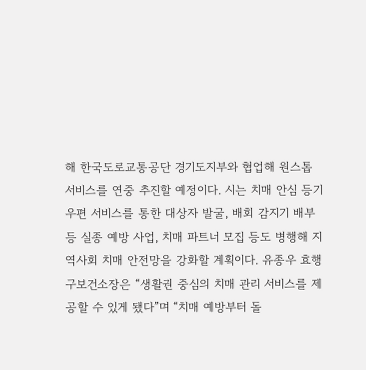해 한국도로교통공단 경기도지부와 협업해 원스톱 서비스를 연중 추진할 예정이다. 시는 치매 안심 등기우편 서비스를 통한 대상자 발굴, 배회 감지기 배부 등 실종 예방 사업, 치매 파트너 모집 등도 병행해 지역사회 치매 안전망을 강화할 계획이다. 유종우 효행구보건소장은 “생활권 중심의 치매 관리 서비스를 제공할 수 있게 됐다”며 “치매 예방부터 돌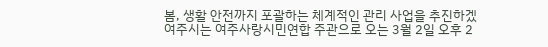봄, 생활 안전까지 포괄하는 체계적인 관리 사업을 추진하겠
여주시는 여주사랑시민연합 주관으로 오는 3월 2일 오후 2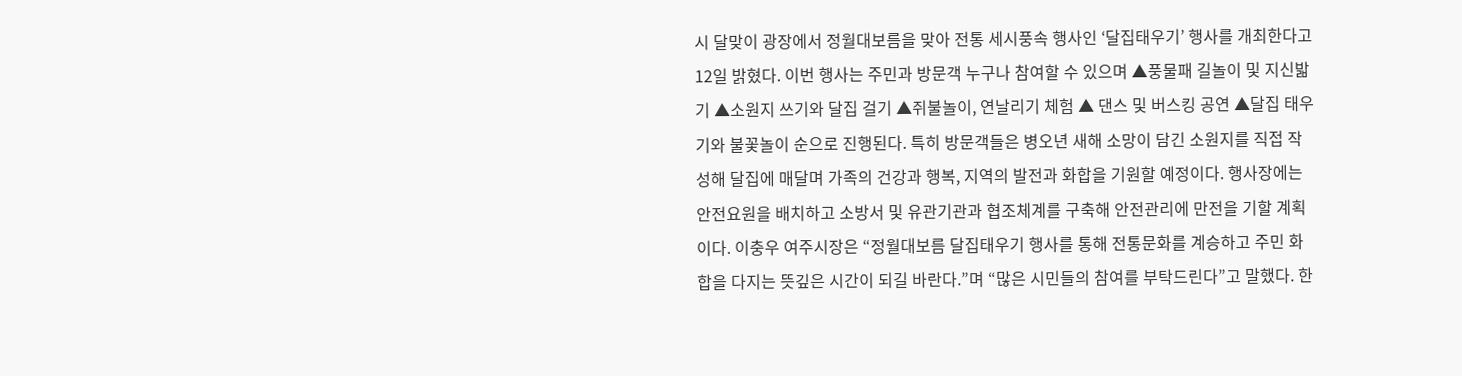시 달맞이 광장에서 정월대보름을 맞아 전통 세시풍속 행사인 ‘달집태우기’ 행사를 개최한다고 12일 밝혔다. 이번 행사는 주민과 방문객 누구나 참여할 수 있으며 ▲풍물패 길놀이 및 지신밟기 ▲소원지 쓰기와 달집 걸기 ▲쥐불놀이, 연날리기 체험 ▲ 댄스 및 버스킹 공연 ▲달집 태우기와 불꽃놀이 순으로 진행된다. 특히 방문객들은 병오년 새해 소망이 담긴 소원지를 직접 작성해 달집에 매달며 가족의 건강과 행복, 지역의 발전과 화합을 기원할 예정이다. 행사장에는 안전요원을 배치하고 소방서 및 유관기관과 협조체계를 구축해 안전관리에 만전을 기할 계획이다. 이충우 여주시장은 “정월대보름 달집태우기 행사를 통해 전통문화를 계승하고 주민 화합을 다지는 뜻깊은 시간이 되길 바란다.”며 “많은 시민들의 참여를 부탁드린다”고 말했다. 한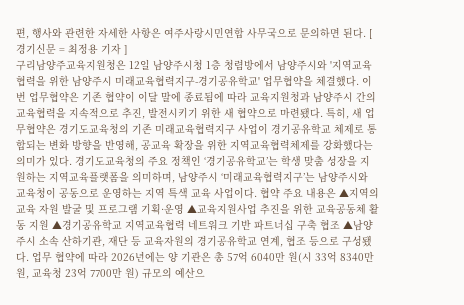편, 행사와 관련한 자세한 사항은 여주사랑시민연합 사무국으로 문의하면 된다. [ 경기신문 = 최정용 기자 ]
구리남양주교육지원청은 12일 남양주시청 1층 청렴방에서 남양주시와 '지역교육협력을 위한 남양주시 미래교육협력지구-경기공유학교' 업무협약을 체결했다. 이번 업무협약은 기존 협약이 이달 말에 종료됨에 따라 교육지원청과 남양주시 간의 교육협력을 지속적으로 추진, 발전시키기 위한 새 협약으로 마련됐다. 특히, 새 업무협약은 경기도교육청의 기존 미래교육협력지구 사업이 경기공유학교 체제로 통합되는 변화 방향을 반영해, 공교육 확장을 위한 지역교육협력체제를 강화했다는 의미가 있다. 경기도교육청의 주요 정책인 ‘경기공유학교’는 학생 맞춤 성장을 지원하는 지역교육플랫폼을 의미하며, 남양주시 ‘미래교육협력지구’는 남양주시와 교육청이 공동으로 운영하는 지역 특색 교육 사업이다. 협약 주요 내용은 ▲지역의 교육 자원 발굴 및 프로그램 기획·운영 ▲교육지원사업 추진을 위한 교육공동체 활동 지원 ▲경기공유학교 지역교육협력 네트워크 기반 파트너십 구축 협조 ▲남양주시 소속 산하기관, 재단 등 교육자원의 경기공유학교 연계, 협조 등으로 구성됐다. 업무 협약에 따라 2026년에는 양 기관은 총 57억 6040만 원(시 33억 8340만 원, 교육청 23억 7700만 원) 규모의 예산으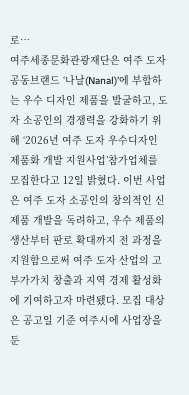로…
여주세종문화관광재단은 여주 도자 공동브랜드 ‘나날(Nanal)’에 부합하는 우수 디자인 제품을 발굴하고, 도자 소공인의 경쟁력을 강화하기 위해 ‘2026년 여주 도자 우수디자인 제품화 개발 지원사업’참가업체를 모집한다고 12일 밝혔다. 이번 사업은 여주 도자 소공인의 창의적인 신제품 개발을 독려하고, 우수 제품의 생산부터 판로 확대까지 전 과정을 지원함으로써 여주 도자 산업의 고부가가치 창출과 지역 경제 활성화에 기여하고자 마련됐다. 모집 대상은 공고일 기준 여주시에 사업장을 둔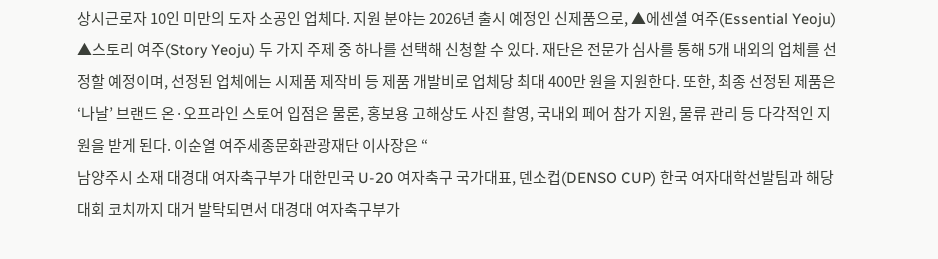상시근로자 10인 미만의 도자 소공인 업체다. 지원 분야는 2026년 출시 예정인 신제품으로, ▲에센셜 여주(Essential Yeoju) ▲스토리 여주(Story Yeoju) 두 가지 주제 중 하나를 선택해 신청할 수 있다. 재단은 전문가 심사를 통해 5개 내외의 업체를 선정할 예정이며, 선정된 업체에는 시제품 제작비 등 제품 개발비로 업체당 최대 400만 원을 지원한다. 또한, 최종 선정된 제품은 ‘나날’ 브랜드 온·오프라인 스토어 입점은 물론, 홍보용 고해상도 사진 촬영, 국내외 페어 참가 지원, 물류 관리 등 다각적인 지원을 받게 된다. 이순열 여주세종문화관광재단 이사장은 “
남양주시 소재 대경대 여자축구부가 대한민국 U-20 여자축구 국가대표, 덴소컵(DENSO CUP) 한국 여자대학선발팀과 해당 대회 코치까지 대거 발탁되면서 대경대 여자축구부가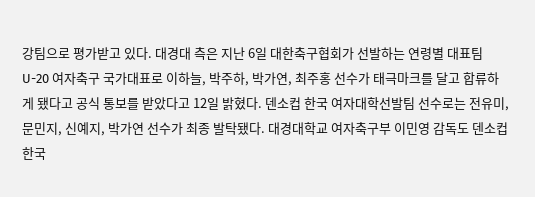강팀으로 평가받고 있다. 대경대 측은 지난 6일 대한축구협회가 선발하는 연령별 대표팀 U-20 여자축구 국가대표로 이하늘, 박주하, 박가연, 최주홍 선수가 태극마크를 달고 합류하게 됐다고 공식 통보를 받았다고 12일 밝혔다. 덴소컵 한국 여자대학선발팀 선수로는 전유미, 문민지, 신예지, 박가연 선수가 최종 발탁됐다. 대경대학교 여자축구부 이민영 감독도 덴소컵 한국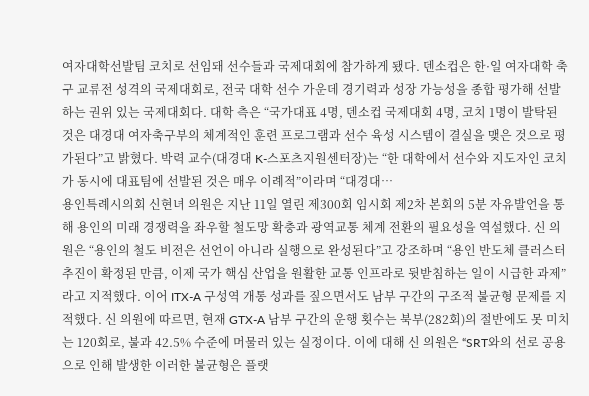여자대학선발팀 코치로 선임돼 선수들과 국제대회에 참가하게 됐다. 덴소컵은 한·일 여자대학 축구 교류전 성격의 국제대회로, 전국 대학 선수 가운데 경기력과 성장 가능성을 종합 평가해 선발하는 권위 있는 국제대회다. 대학 측은 “국가대표 4명, 덴소컵 국제대회 4명, 코치 1명이 발탁된 것은 대경대 여자축구부의 체계적인 훈련 프로그램과 선수 육성 시스템이 결실을 맺은 것으로 평가된다”고 밝혔다. 박력 교수(대경대 K-스포츠지원센터장)는 “한 대학에서 선수와 지도자인 코치가 동시에 대표팀에 선발된 것은 매우 이례적”이라며 “대경대…
용인특례시의회 신현녀 의원은 지난 11일 열린 제300회 임시회 제2차 본회의 5분 자유발언을 통해 용인의 미래 경쟁력을 좌우할 철도망 확충과 광역교통 체계 전환의 필요성을 역설했다. 신 의원은 “용인의 철도 비전은 선언이 아니라 실행으로 완성된다”고 강조하며 “용인 반도체 클러스터 추진이 확정된 만큼, 이제 국가 핵심 산업을 원활한 교통 인프라로 뒷받침하는 일이 시급한 과제”라고 지적했다. 이어 ITX-A 구성역 개통 성과를 짚으면서도 남부 구간의 구조적 불균형 문제를 지적했다. 신 의원에 따르면, 현재 GTX-A 남부 구간의 운행 횟수는 북부(282회)의 절반에도 못 미치는 120회로, 불과 42.5% 수준에 머물러 있는 실정이다. 이에 대해 신 의원은 “SRT와의 선로 공용으로 인해 발생한 이러한 불균형은 플랫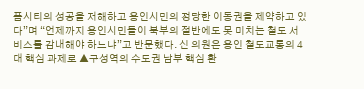폼시티의 성공을 저해하고 용인시민의 정당한 이동권을 제약하고 있다”며 “언제까지 용인시민들이 북부의 절반에도 못 미치는 철도 서비스를 감내해야 하느냐”고 반문했다. 신 의원은 용인 철도교통의 4대 핵심 과제로 ▲구성역의 수도권 남부 핵심 환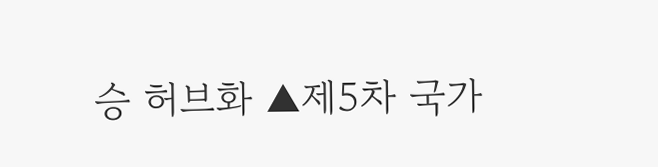승 허브화 ▲제5차 국가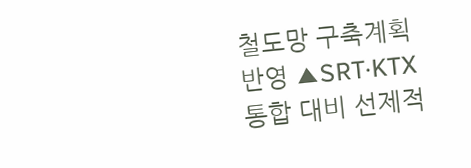철도망 구축계획 반영 ▲SRT·KTX 통합 대비 선제적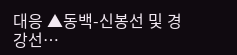대응 ▲동백-신봉선 및 경강선…